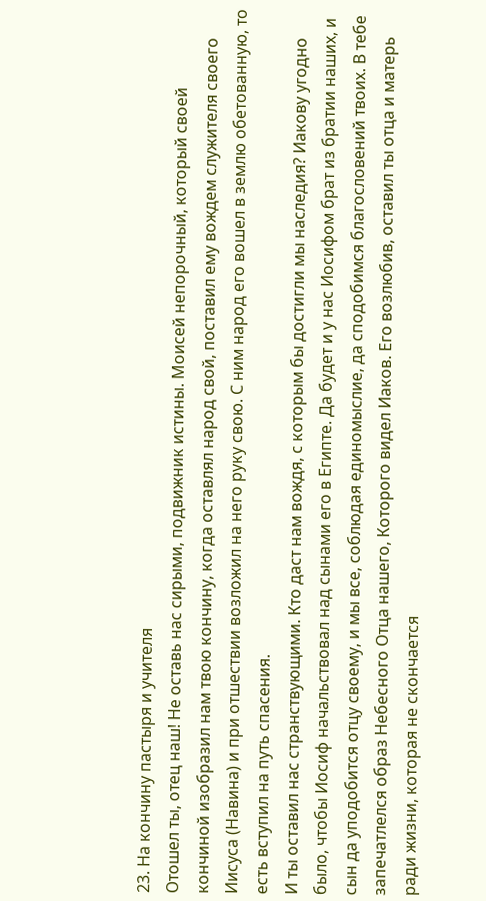23. На кончину пастыря и учителя
Отошел ты, отец наш! Не оставь нас сирыми, подвижник истины. Моисей непорочный, который своей кончиной изобразил нам твою кончину, когда оставлял народ свой, поставил ему вождем служителя своего Иисуса (Навина) и при отшествии возложил на него руку свою. С ним народ его вошел в землю обетованную, то есть вступил на путь спасения.
И ты оставил нас странствующими. Кто даст нам вождя, с которым бы достигли мы наследия? Иакову угодно было, чтобы Иосиф начальствовал над сынами его в Египте. Да будет и у нас Иосифом брат из братии наших, и сын да уподобится отцу своему, и мы все, соблюдая единомыслие, да сподобимся благословений твоих. В тебе запечатлелся образ Небесного Отца нашего, Которого видел Иаков. Его возлюбив, оставил ты отца и матерь ради жизни, которая не скончается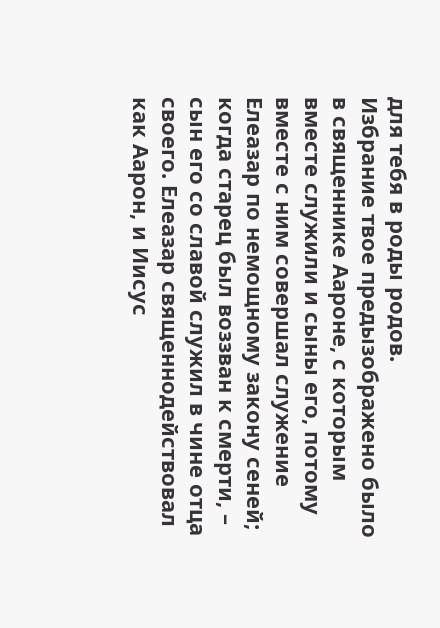для тебя в роды родов.
Избрание твое предызображено было в священнике Аароне, с которым вместе служили и сыны его, потому вместе с ним совершал служение Елеазар по немощному закону сеней; когда старец был воззван к смерти, – сын его со славой служил в чине отца своего. Елеазар священнодействовал как Аарон, и Иисус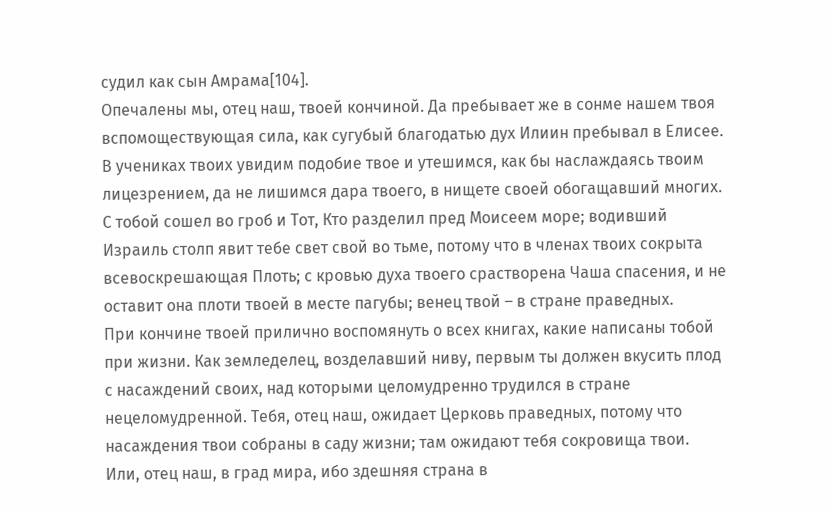судил как сын Амрама[104].
Опечалены мы, отец наш, твоей кончиной. Да пребывает же в сонме нашем твоя вспомоществующая сила, как сугубый благодатью дух Илиин пребывал в Елисее. В учениках твоих увидим подобие твое и утешимся, как бы наслаждаясь твоим лицезрением, да не лишимся дара твоего, в нищете своей обогащавший многих.
С тобой сошел во гроб и Тот, Кто разделил пред Моисеем море; водивший Израиль столп явит тебе свет свой во тьме, потому что в членах твоих сокрыта всевоскрешающая Плоть; с кровью духа твоего срастворена Чаша спасения, и не оставит она плоти твоей в месте пагубы; венец твой – в стране праведных.
При кончине твоей прилично воспомянуть о всех книгах, какие написаны тобой при жизни. Как земледелец, возделавший ниву, первым ты должен вкусить плод с насаждений своих, над которыми целомудренно трудился в стране нецеломудренной. Тебя, отец наш, ожидает Церковь праведных, потому что насаждения твои собраны в саду жизни; там ожидают тебя сокровища твои.
Или, отец наш, в град мира, ибо здешняя страна в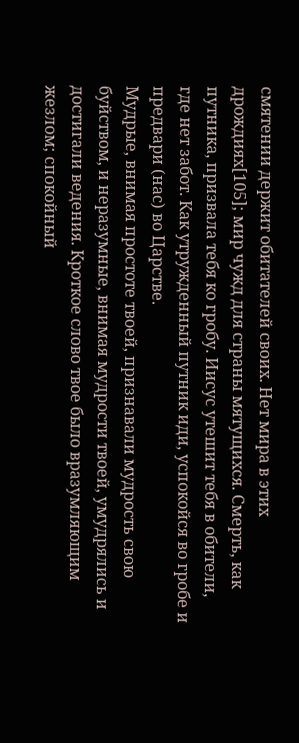смятении держит обитателей своих. Нет мира в этих дрождиях[105]; мир чужд для страны мятущихся. Смерть, как путника, призвала тебя ко гробу. Иисус утешит тебя в обители, где нет забот. Как утружденный путник иди, успокойся во гробе и предвари (нас) во Царстве.
Мудрые, внимая простоте твоей, признавали мудрость свою буйством, и неразумные, внимая мудрости твоей, умудрялись и достигали ведения. Кроткое слово твое было вразумляющим жезлом; спокойный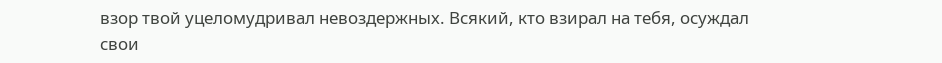взор твой уцеломудривал невоздержных. Всякий, кто взирал на тебя, осуждал свои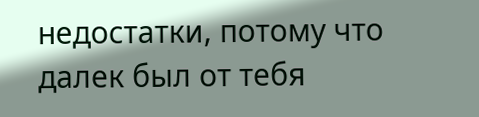недостатки, потому что далек был от тебя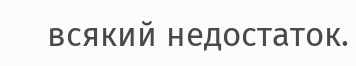всякий недостаток.